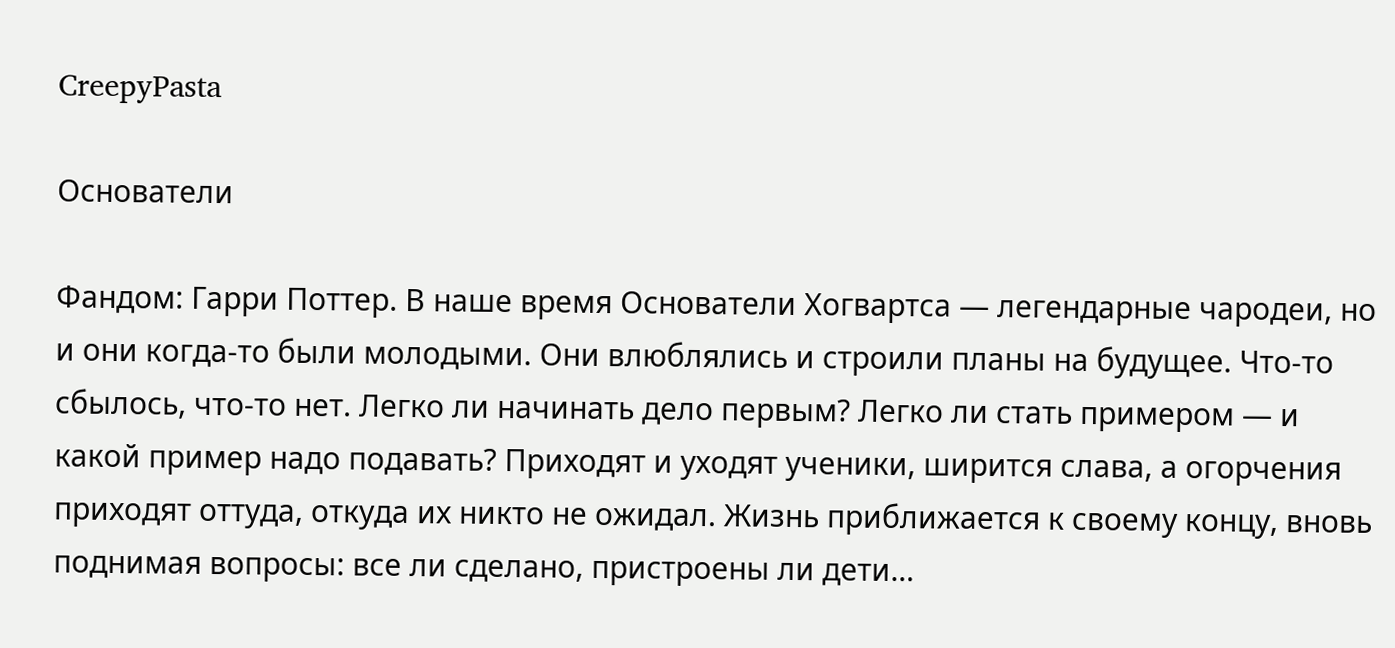CreepyPasta

Основатели

Фандом: Гарри Поттер. В наше время Основатели Хогвартса — легендарные чародеи, но и они когда-то были молодыми. Они влюблялись и строили планы на будущее. Что-то сбылось, что-то нет. Легко ли начинать дело первым? Легко ли стать примером — и какой пример надо подавать? Приходят и уходят ученики, ширится слава, а огорчения приходят оттуда, откуда их никто не ожидал. Жизнь приближается к своему концу, вновь поднимая вопросы: все ли сделано, пристроены ли дети…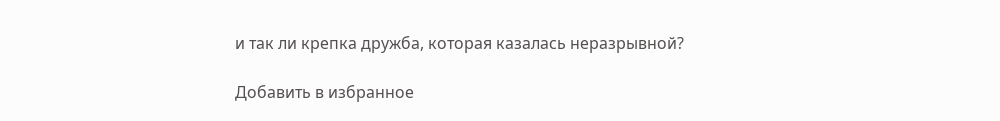и так ли крепка дружба, которая казалась неразрывной?

Добавить в избранное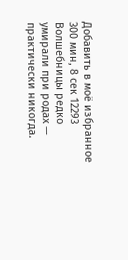Добавить в моё избранное
300 мин, 8 сек 12293
Волшебницы редко умирали при родах — практически никогда.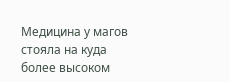Медицина у магов стояла на куда более высоком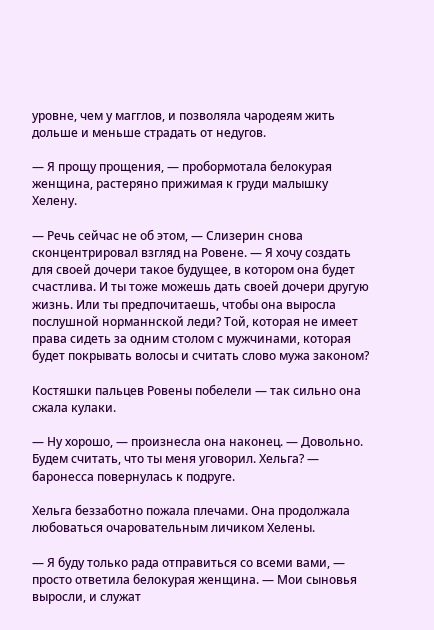уровне, чем у магглов, и позволяла чародеям жить дольше и меньше страдать от недугов.

— Я прощу прощения, — пробормотала белокурая женщина, растеряно прижимая к груди малышку Хелену.

— Речь сейчас не об этом, — Слизерин снова сконцентрировал взгляд на Ровене. — Я хочу создать для своей дочери такое будущее, в котором она будет счастлива. И ты тоже можешь дать своей дочери другую жизнь. Или ты предпочитаешь, чтобы она выросла послушной норманнской леди? Той, которая не имеет права сидеть за одним столом с мужчинами, которая будет покрывать волосы и считать слово мужа законом?

Костяшки пальцев Ровены побелели — так сильно она сжала кулаки.

— Ну хорошо, — произнесла она наконец. — Довольно. Будем считать, что ты меня уговорил. Хельга? — баронесса повернулась к подруге.

Хельга беззаботно пожала плечами. Она продолжала любоваться очаровательным личиком Хелены.

— Я буду только рада отправиться со всеми вами, — просто ответила белокурая женщина. — Мои сыновья выросли, и служат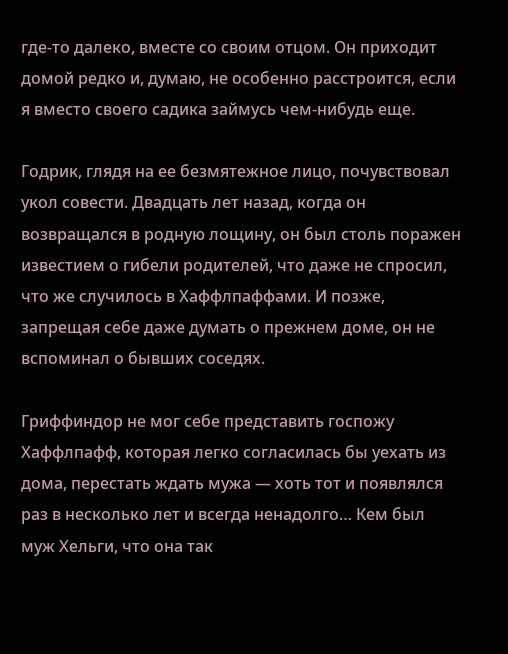где-то далеко, вместе со своим отцом. Он приходит домой редко и, думаю, не особенно расстроится, если я вместо своего садика займусь чем-нибудь еще.

Годрик, глядя на ее безмятежное лицо, почувствовал укол совести. Двадцать лет назад, когда он возвращался в родную лощину, он был столь поражен известием о гибели родителей, что даже не спросил, что же случилось в Хаффлпаффами. И позже, запрещая себе даже думать о прежнем доме, он не вспоминал о бывших соседях.

Гриффиндор не мог себе представить госпожу Хаффлпафф, которая легко согласилась бы уехать из дома, перестать ждать мужа — хоть тот и появлялся раз в несколько лет и всегда ненадолго… Кем был муж Хельги, что она так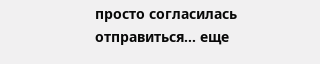просто согласилась отправиться… еще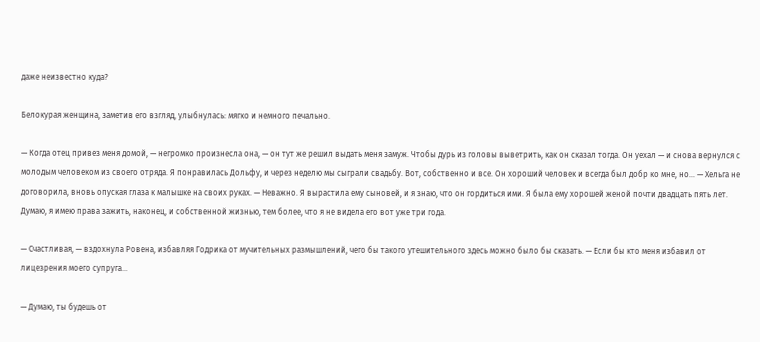даже неизвестно куда?

Белокурая женщина, заметив его взгляд, улыбнулась: мягко и немного печально.

— Когда отец привез меня домой, — негромко произнесла она, — он тут же решил выдать меня замуж. Чтобы дурь из головы выветрить, как он сказал тогда. Он уехал — и снова вернулся с молодым человеком из своего отряда. Я понравилась Дольфу, и через неделю мы сыграли свадьбу. Вот, собственно и все. Он хороший человек и всегда был добр ко мне, но… — Хельга не договорила, вновь опуская глаза к малышке на своих руках. — Неважно. Я вырастила ему сыновей, и я знаю, что он гордиться ими. Я была ему хорошей женой почти двадцать пять лет. Думаю, я имею права зажить, наконец, и собственной жизнью, тем более, что я не видела его вот уже три года.

— Счастливая, — вздохнула Ровена, избавляя Годрика от мучительных размышлений, чего бы такого утешительного здесь можно было бы сказать. — Если бы кто меня избавил от лицезрения моего супруга…

— Думаю, ты будешь от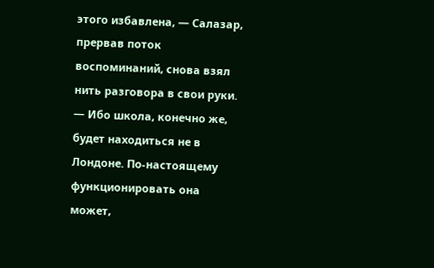этого избавлена, — Салазар, прервав поток воспоминаний, снова взял нить разговора в свои руки. — Ибо школа, конечно же, будет находиться не в Лондоне. По-настоящему функционировать она может,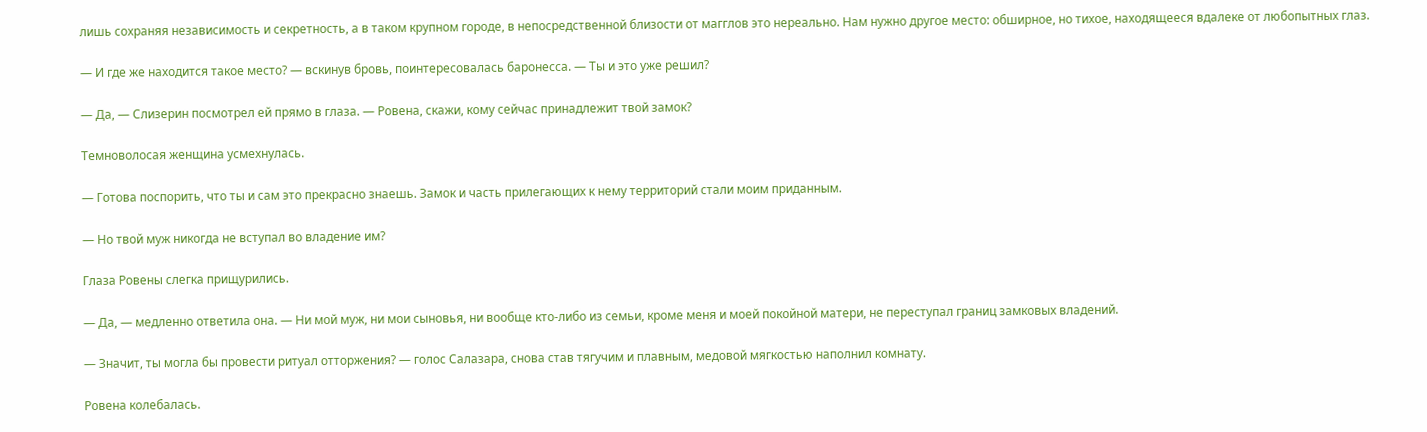лишь сохраняя независимость и секретность, а в таком крупном городе, в непосредственной близости от магглов это нереально. Нам нужно другое место: обширное, но тихое, находящееся вдалеке от любопытных глаз.

— И где же находится такое место? — вскинув бровь, поинтересовалась баронесса. — Ты и это уже решил?

— Да, — Слизерин посмотрел ей прямо в глаза. — Ровена, скажи, кому сейчас принадлежит твой замок?

Темноволосая женщина усмехнулась.

— Готова поспорить, что ты и сам это прекрасно знаешь. Замок и часть прилегающих к нему территорий стали моим приданным.

— Но твой муж никогда не вступал во владение им?

Глаза Ровены слегка прищурились.

— Да, — медленно ответила она. — Ни мой муж, ни мои сыновья, ни вообще кто-либо из семьи, кроме меня и моей покойной матери, не переступал границ замковых владений.

— Значит, ты могла бы провести ритуал отторжения? — голос Салазара, снова став тягучим и плавным, медовой мягкостью наполнил комнату.

Ровена колебалась.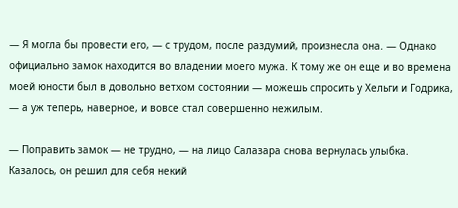— Я могла бы провести его, — с трудом, после раздумий, произнесла она. — Однако официально замок находится во владении моего мужа. К тому же он еще и во времена моей юности был в довольно ветхом состоянии — можешь спросить у Хельги и Годрика, — а уж теперь, наверное, и вовсе стал совершенно нежилым.

— Поправить замок — не трудно, — на лицо Салазара снова вернулась улыбка. Казалось, он решил для себя некий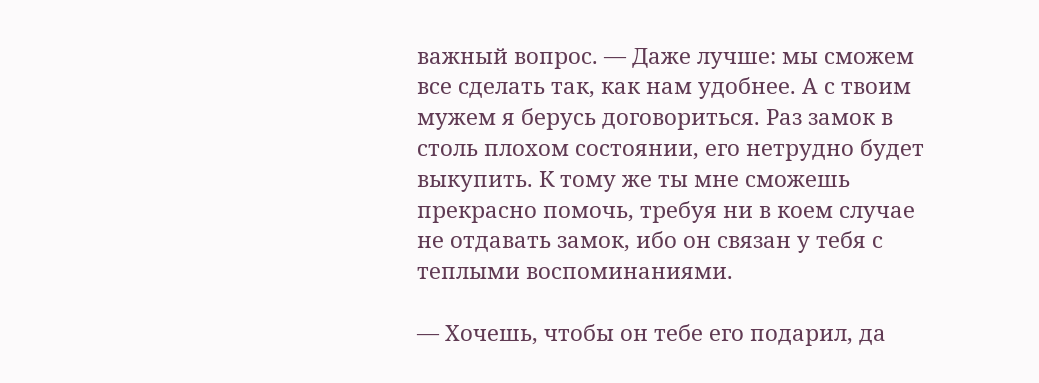важный вопрос. — Даже лучше: мы сможем все сделать так, как нам удобнее. А с твоим мужем я берусь договориться. Раз замок в столь плохом состоянии, его нетрудно будет выкупить. К тому же ты мне сможешь прекрасно помочь, требуя ни в коем случае не отдавать замок, ибо он связан у тебя с теплыми воспоминаниями.

— Хочешь, чтобы он тебе его подарил, да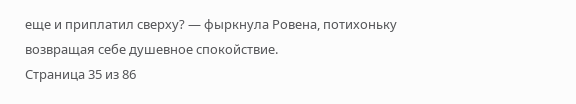еще и приплатил сверху? — фыркнула Ровена, потихоньку возвращая себе душевное спокойствие.
Страница 35 из 86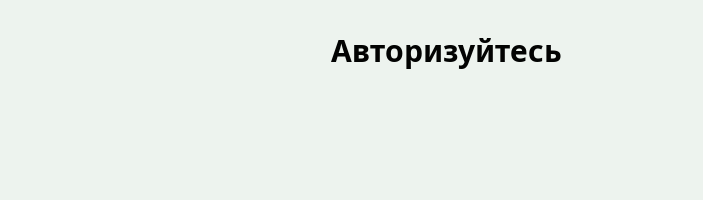Авторизуйтесь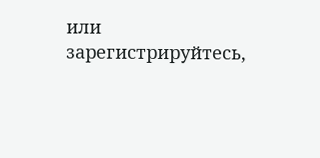или зарегистрируйтесь,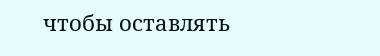чтобы оставлять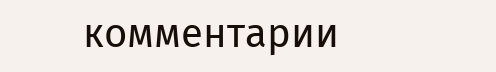комментарии